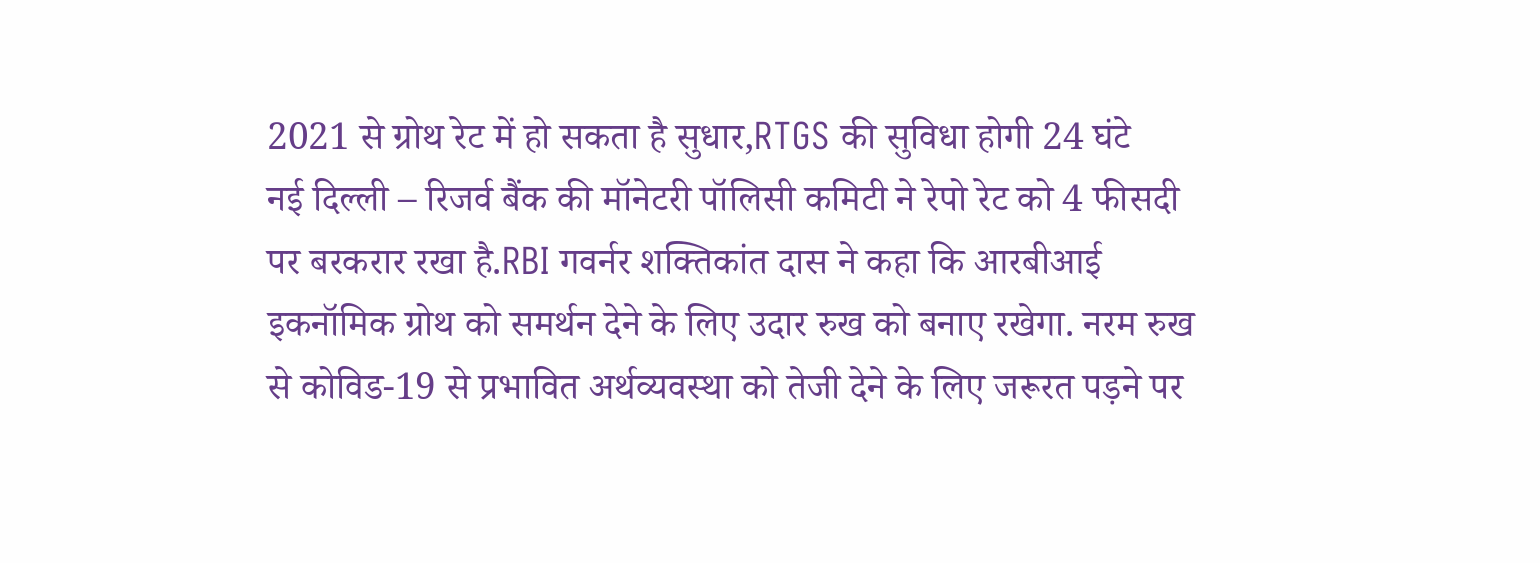2021 से ग्रोथ रेट में हो सकता है सुधार,RTGS की सुविधा होगी 24 घंटे
नई दिल्ली – रिजर्व बैंक की मॉनेटरी पॉलिसी कमिटी ने रेपो रेट को 4 फीसदी पर बरकरार रखा है.RBI गवर्नर शक्तिकांत दास ने कहा कि आरबीआई इकनॉमिक ग्रोथ को समर्थन देने के लिए उदार रुख को बनाए रखेगा. नरम रुख से कोविड-19 से प्रभावित अर्थव्यवस्था को तेजी देने के लिए जरूरत पड़ने पर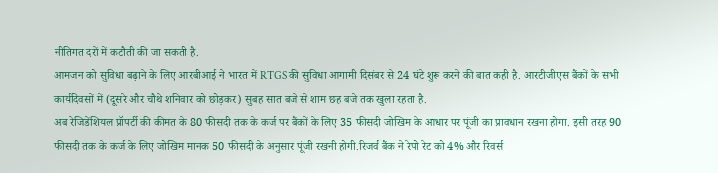नीतिगत दरों में कटौती की जा सकती है.
आमजन को सुविधा बढ़ाने के लिए आरबीआई ने भारत में RTGS की सुविधा आगामी दिसंबर से 24 घंटे शुरू करने की बात कही है. आरटीजीएस बैंकों के सभी कार्यदिवसों में (दूसरे और चौथे शनिवार को छोड़कर) सुबह सात बजे से शाम छह बजे तक खुला रहता है.
अब रेजिडेंशियल प्रॉपर्टी की कीमत के 80 फीसदी तक के कर्ज पर बैंकों के लिए 35 फीसदी जोखिम के आधार पर पूंजी का प्रावधान रखना होगा. इसी तरह 90 फीसदी तक के कर्ज के लिए जोखिम मानक 50 फीसदी के अनुसार पूंजी रखनी होगी.रिजर्व बैंक ने रेपो रेट को 4% और रिवर्स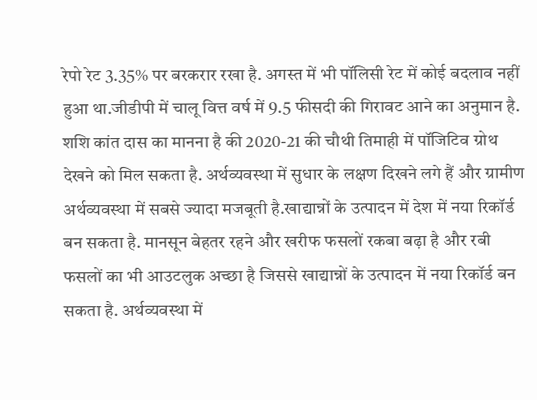रेपो रेट 3.35% पर बरकरार रखा है. अगस्त में भी पॉलिसी रेट में कोई बदलाव नहीं हुआ था.जीडीपी में चालू वित्त वर्ष में 9.5 फीसदी की गिरावट आने का अनुमान है.
शशि कांत दास का मानना है की 2020-21 की चौथी तिमाही में पॉजिटिव ग्रोथ देखने को मिल सकता है. अर्थव्यवस्था में सुधार के लक्षण दिखने लगे हैं और ग्रामीण अर्थव्यवस्था में सबसे ज्यादा मजबूती है.खाद्यान्नों के उत्पादन में देश में नया रिकॉर्ड बन सकता है. मानसून बेहतर रहने और खरीफ फसलों रकबा बढ़ा है और रबी फसलों का भी आउटलुक अच्छा है जिससे खाद्यान्नों के उत्पादन में नया रिकॉर्ड बन सकता है. अर्थव्यवस्था में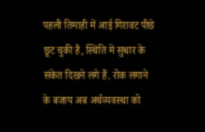पहली तिमाही में आई गिरावट पीछे छूट चुकी है, स्थिति में सुधार के संकेत दिखने लगे हैं. रोक लगाने के बजाय अब अर्थव्यवस्था को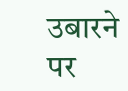उबारने पर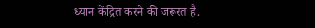ध्यान केंद्रित करने की जरूरत है.